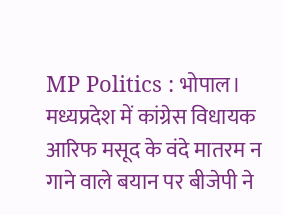MP Politics : भोपाल। मध्यप्रदेश में कांग्रेस विधायक आरिफ मसूद के वंदे मातरम न गाने वाले बयान पर बीजेपी ने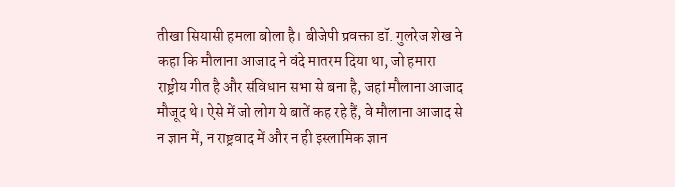तीखा सियासी हमला बोला है। बीजेपी प्रवक्ता डॉ. गुलरेज शेख ने कहा कि मौलाना आजाद ने वंदे मातरम दिया था, जो हमारा राष्ट्रीय गीत है और संविधान सभा से बना है, जहां मौलाना आजाद मौजूद थे। ऐसे में जो लोग ये बातें कह रहे हैं, वे मौलाना आजाद से न ज्ञान में, न राष्ट्रवाद में और न ही इस्लामिक ज्ञान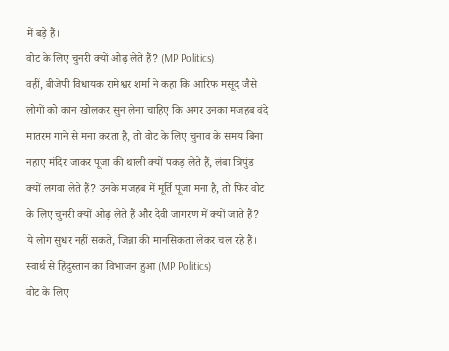में बड़े हैं।
वोट के लिए चुनरी क्यों ओढ़ लेते हैं? (MP Politics)
वहीं, बीजेपी विधायक रामेश्वर शर्मा ने कहा कि आरिफ मसूद जैसे लोगों को कान खोलकर सुन लेना चाहिए कि अगर उनका मजहब वंदे मातरम गाने से मना करता है, तो वोट के लिए चुनाव के समय बिना नहाए मंदिर जाकर पूजा की थाली क्यों पकड़ लेते हैं, लंबा त्रिपुंड क्यों लगवा लेते हैं? उनके मजहब में मूर्ति पूजा मना है, तो फिर वोट के लिए चुनरी क्यों ओढ़ लेते हैं और देवी जागरण में क्यों जाते हैं? ये लोग सुधर नहीं सकते, जिन्ना की मानसिकता लेकर चल रहे हैं।
स्वार्थ से हिंदुस्तान का विभाजन हुआ (MP Politics)
वोट के लिए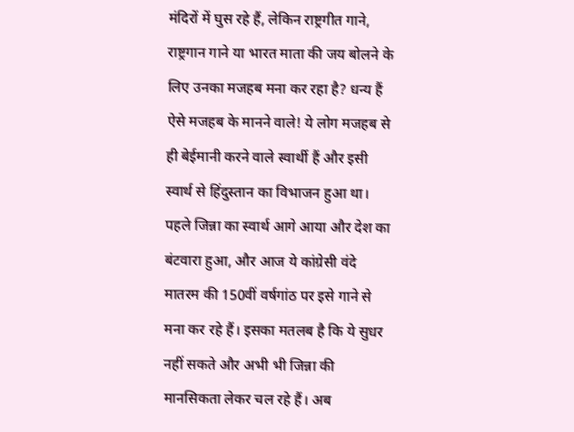मंदिरों में घुस रहे हैं, लेकिन राष्ट्रगीत गाने, राष्ट्रगान गाने या भारत माता की जय बोलने के लिए उनका मजहब मना कर रहा है? धन्य हैं ऐसे मजहब के मानने वाले! ये लोग मजहब से ही बेईमानी करने वाले स्वार्थी हैं और इसी स्वार्थ से हिंदुस्तान का विभाजन हुआ था। पहले जिन्ना का स्वार्थ आगे आया और देश का बंटवारा हुआ, और आज ये कांग्रेसी वंदे मातरम की 150वीं वर्षगांठ पर इसे गाने से मना कर रहे हैं। इसका मतलब है कि ये सुधर नहीं सकते और अभी भी जिन्ना की मानसिकता लेकर चल रहे हैं। अब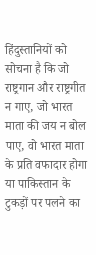हिंदुस्तानियों को सोचना है कि जो राष्ट्रगान और राष्ट्रगीत न गाए, जो भारत माता की जय न बोल पाए, वो भारत माता के प्रति वफादार होगा या पाकिस्तान के टुकड़ों पर पलने का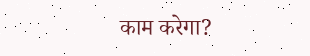काम करेगा?